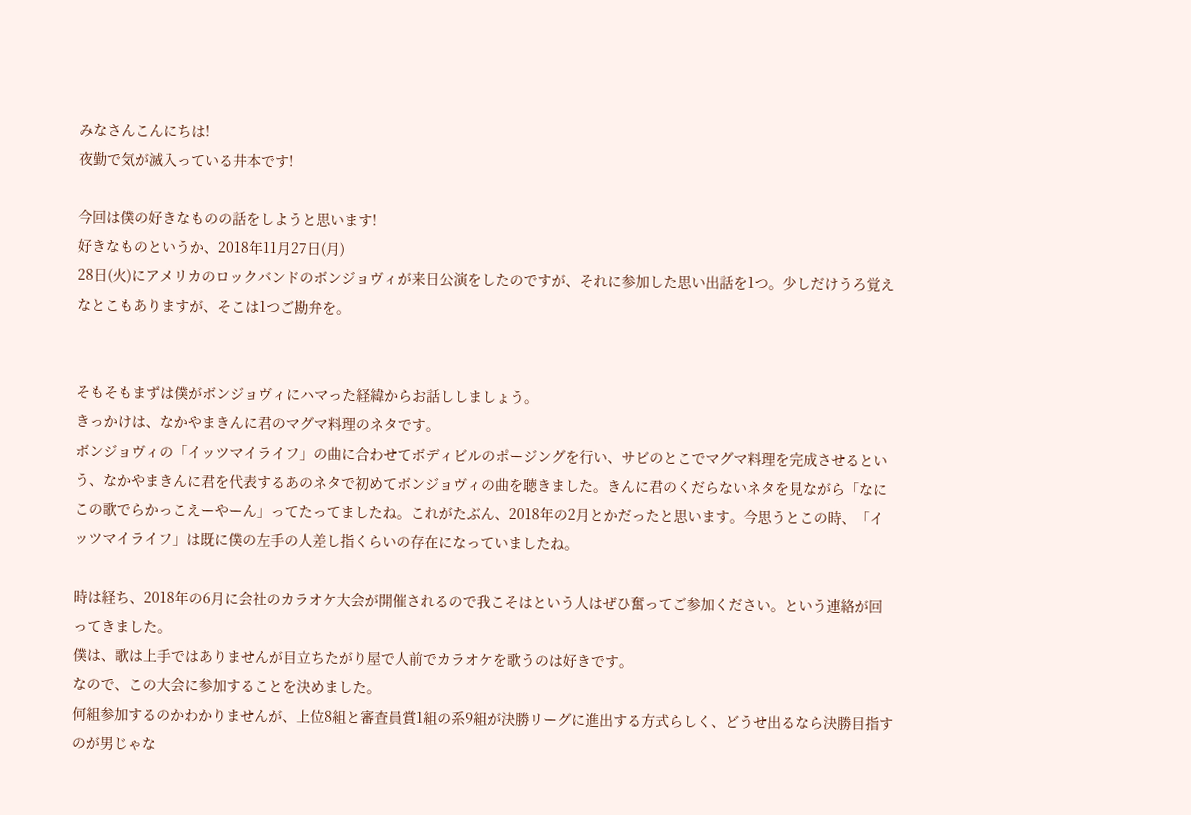みなさんこんにちは!
夜勤で気が滅入っている井本です!

今回は僕の好きなものの話をしようと思います!
好きなものというか、2018年11月27日(月)
28日(火)にアメリカのロックバンドのボンジョヴィが来日公演をしたのですが、それに参加した思い出話を1つ。少しだけうろ覚えなとこもありますが、そこは1つご勘弁を。


そもそもまずは僕がボンジョヴィにハマった経緯からお話ししましょう。
きっかけは、なかやまきんに君のマグマ料理のネタです。
ボンジョヴィの「イッツマイライフ」の曲に合わせてボディビルのポージングを行い、サビのとこでマグマ料理を完成させるという、なかやまきんに君を代表するあのネタで初めてボンジョヴィの曲を聴きました。きんに君のくだらないネタを見ながら「なにこの歌でらかっこえーやーん」ってたってましたね。これがたぶん、2018年の2月とかだったと思います。今思うとこの時、「イッツマイライフ」は既に僕の左手の人差し指くらいの存在になっていましたね。

時は経ち、2018年の6月に会社のカラオケ大会が開催されるので我こそはという人はぜひ奮ってご参加ください。という連絡が回ってきました。
僕は、歌は上手ではありませんが目立ちたがり屋で人前でカラオケを歌うのは好きです。
なので、この大会に参加することを決めました。
何組参加するのかわかりませんが、上位8組と審査員賞1組の系9組が決勝リーグに進出する方式らしく、どうせ出るなら決勝目指すのが男じゃな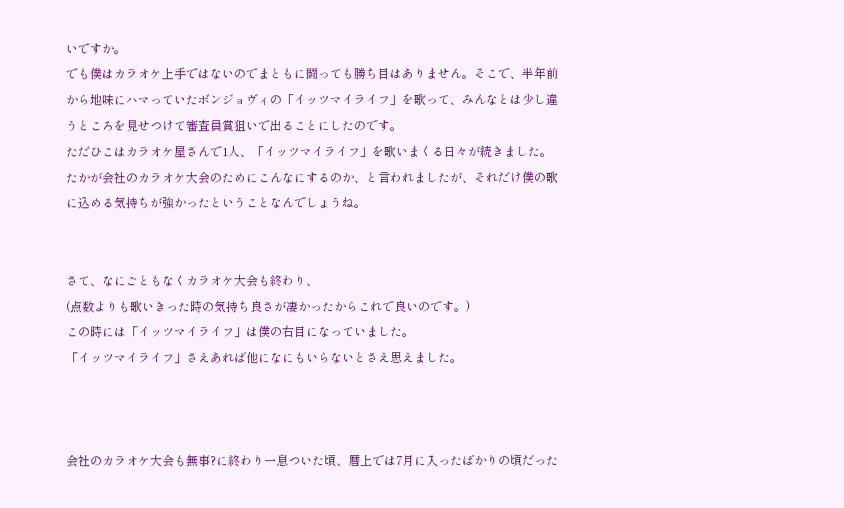いですか。
でも僕はカラオケ上手ではないのでまともに闘っても勝ち目はありません。そこで、半年前から地味にハマっていたボンジョヴィの「イッツマイライフ」を歌って、みんなとは少し違うところを見せつけて審査員賞狙いで出ることにしたのです。
ただひこはカラオケ屋さんで1人、「イッツマイライフ」を歌いまくる日々が続きました。
たかが会社のカラオケ大会のためにこんなにするのか、と言われましたが、それだけ僕の歌に込める気持ちが強かったということなんでしょうね。


さて、なにごともなくカラオケ大会も終わり、
(点数よりも歌いきった時の気持ち良さが凄かったからこれで良いのです。)
この時には「イッツマイライフ」は僕の右目になっていました。
「イッツマイライフ」さえあれば他になにもいらないとさえ思えました。



会社のカラオケ大会も無事?に終わり一息ついた頃、暦上では7月に入ったばかりの頃だった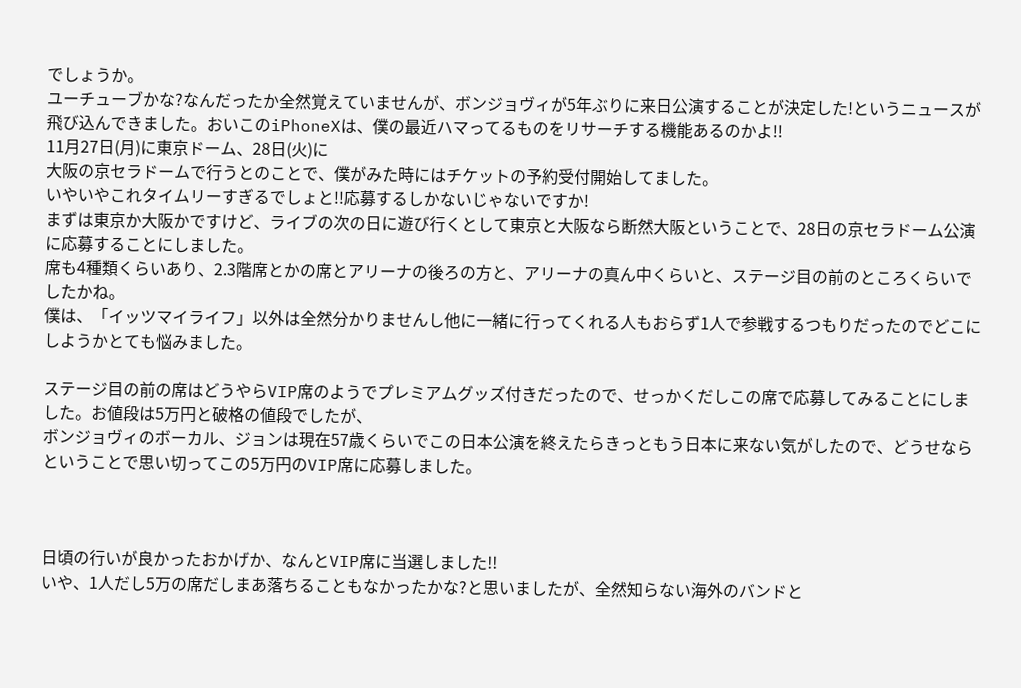でしょうか。
ユーチューブかな?なんだったか全然覚えていませんが、ボンジョヴィが5年ぶりに来日公演することが決定した!というニュースが飛び込んできました。おいこのiPhoneXは、僕の最近ハマってるものをリサーチする機能あるのかよ!!
11月27日(月)に東京ドーム、28日(火)に
大阪の京セラドームで行うとのことで、僕がみた時にはチケットの予約受付開始してました。
いやいやこれタイムリーすぎるでしょと!!応募するしかないじゃないですか!
まずは東京か大阪かですけど、ライブの次の日に遊び行くとして東京と大阪なら断然大阪ということで、28日の京セラドーム公演に応募することにしました。
席も4種類くらいあり、2.3階席とかの席とアリーナの後ろの方と、アリーナの真ん中くらいと、ステージ目の前のところくらいでしたかね。
僕は、「イッツマイライフ」以外は全然分かりませんし他に一緒に行ってくれる人もおらず1人で参戦するつもりだったのでどこにしようかとても悩みました。

ステージ目の前の席はどうやらVIP席のようでプレミアムグッズ付きだったので、せっかくだしこの席で応募してみることにしました。お値段は5万円と破格の値段でしたが、
ボンジョヴィのボーカル、ジョンは現在57歳くらいでこの日本公演を終えたらきっともう日本に来ない気がしたので、どうせならということで思い切ってこの5万円のVIP席に応募しました。



日頃の行いが良かったおかげか、なんとVIP席に当選しました!!
いや、1人だし5万の席だしまあ落ちることもなかったかな?と思いましたが、全然知らない海外のバンドと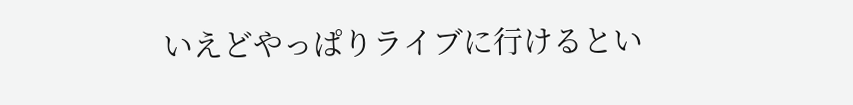いえどやっぱりライブに行けるとい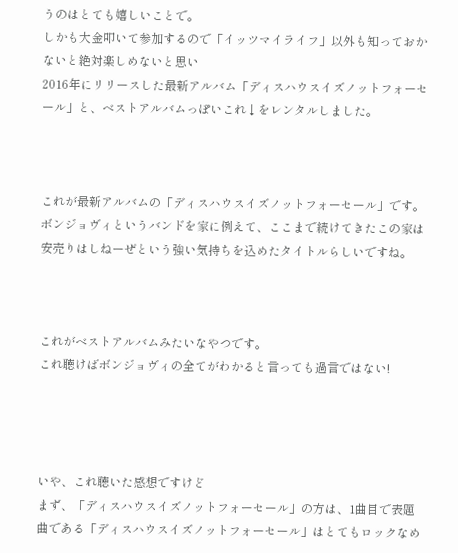うのはとても嬉しいことで。
しかも大金叩いて参加するので「イッツマイライフ」以外も知っておかないと絶対楽しめないと思い
2016年にリリースした最新アルバム「ディスハウスイズノットフォーセール」と、ベストアルバムっぽいこれ↓をレンタルしました。



これが最新アルバムの「ディスハウスイズノットフォーセール」です。
ボンジョヴィというバンドを家に例えて、ここまで続けてきたこの家は安売りはしねーぜという強い気持ちを込めたタイトルらしいですね。



これがベストアルバムみたいなやつです。
これ聴けばボンジョヴィの全てがわかると言っても過言ではない!




いや、これ聴いた感想ですけど
まず、「ディスハウスイズノットフォーセール」の方は、1曲目で表題曲である「ディスハウスイズノットフォーセール」はとてもロックなめ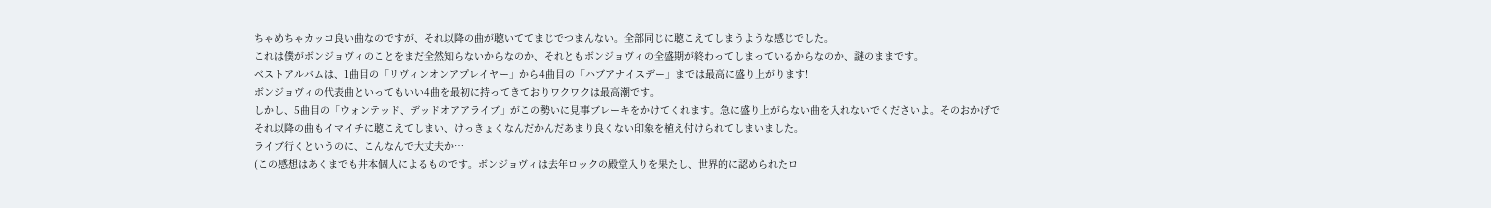ちゃめちゃカッコ良い曲なのですが、それ以降の曲が聴いててまじでつまんない。全部同じに聴こえてしまうような感じでした。
これは僕がボンジョヴィのことをまだ全然知らないからなのか、それともボンジョヴィの全盛期が終わってしまっているからなのか、謎のままです。
ベストアルバムは、1曲目の「リヴィンオンアプレイヤー」から4曲目の「ハブアナイスデー」までは最高に盛り上がります!
ボンジョヴィの代表曲といってもいい4曲を最初に持ってきておりワクワクは最高潮です。
しかし、5曲目の「ウォンテッド、デッドオアアライブ」がこの勢いに見事ブレーキをかけてくれます。急に盛り上がらない曲を入れないでくださいよ。そのおかげでそれ以降の曲もイマイチに聴こえてしまい、けっきょくなんだかんだあまり良くない印象を植え付けられてしまいました。
ライブ行くというのに、こんなんで大丈夫か…
(この感想はあくまでも井本個人によるものです。ボンジョヴィは去年ロックの殿堂入りを果たし、世界的に認められたロ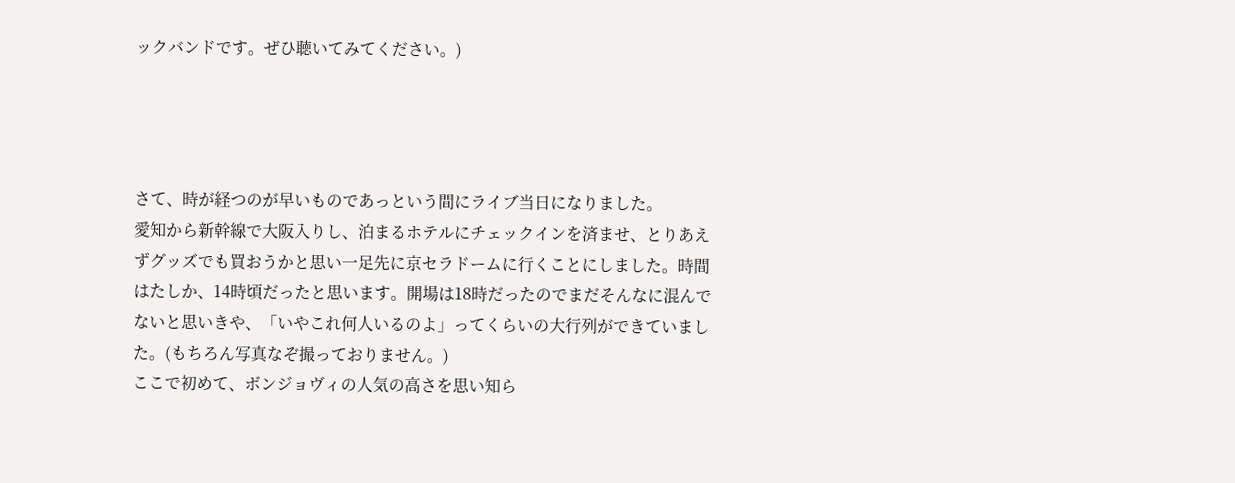ックバンドです。ぜひ聴いてみてください。)




さて、時が経つのが早いものであっという間にライブ当日になりました。
愛知から新幹線で大阪入りし、泊まるホテルにチェックインを済ませ、とりあえずグッズでも買おうかと思い一足先に京セラドームに行くことにしました。時間はたしか、14時頃だったと思います。開場は18時だったのでまだそんなに混んでないと思いきや、「いやこれ何人いるのよ」ってくらいの大行列ができていました。(もちろん写真なぞ撮っておりません。)
ここで初めて、ボンジョヴィの人気の高さを思い知ら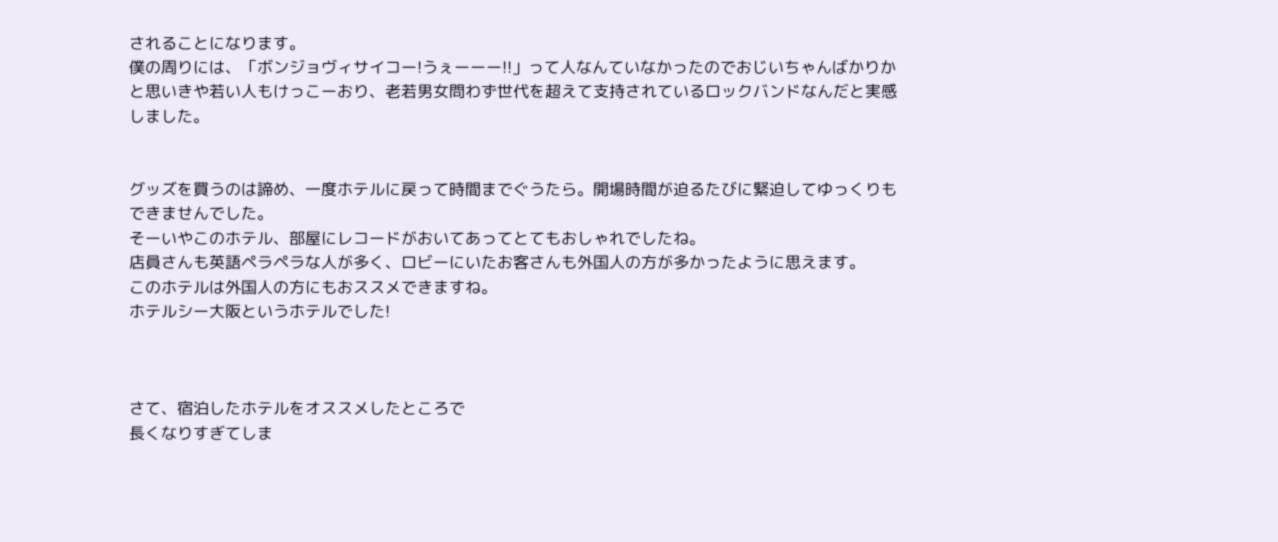されることになります。
僕の周りには、「ボンジョヴィサイコー!うぇーーー!!」って人なんていなかったのでおじいちゃんばかりかと思いきや若い人もけっこーおり、老若男女問わず世代を超えて支持されているロックバンドなんだと実感しました。


グッズを買うのは諦め、一度ホテルに戻って時間までぐうたら。開場時間が迫るたびに緊迫してゆっくりもできませんでした。
そーいやこのホテル、部屋にレコードがおいてあってとてもおしゃれでしたね。
店員さんも英語ペラペラな人が多く、ロビーにいたお客さんも外国人の方が多かったように思えます。
このホテルは外国人の方にもおススメできますね。
ホテルシー大阪というホテルでした!



さて、宿泊したホテルをオススメしたところで
長くなりすぎてしま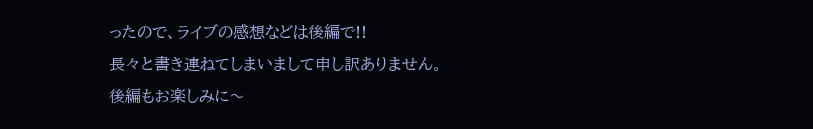ったので、ライブの感想などは後編で!!
長々と書き連ねてしまいまして申し訳ありません。
後編もお楽しみに〜